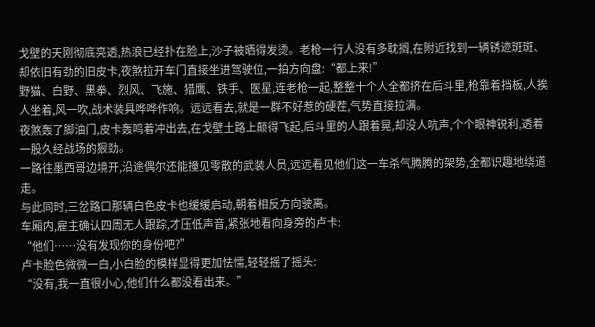戈壁的天刚彻底亮透,热浪已经扑在脸上,沙子被晒得发烫。老枪一行人没有多耽搁,在附近找到一辆锈迹斑斑、却依旧有劲的旧皮卡,夜煞拉开车门直接坐进驾驶位,一拍方向盘:“都上来!”
野猫、白野、黑拳、烈风、飞施、猎鹰、铁手、医星,连老枪一起,整整十个人全都挤在后斗里,枪靠着挡板,人挨人坐着,风一吹,战术装具哗哗作响。远远看去,就是一群不好惹的硬茬,气势直接拉满。
夜煞轰了脚油门,皮卡轰鸣着冲出去,在戈壁土路上颠得飞起,后斗里的人跟着晃,却没人吭声,个个眼神锐利,透着一股久经战场的狠劲。
一路往墨西哥边境开,沿途偶尔还能撞见零散的武装人员,远远看见他们这一车杀气腾腾的架势,全都识趣地绕道走。
与此同时,三岔路口那辆白色皮卡也缓缓启动,朝着相反方向驶离。
车厢内,雇主确认四周无人跟踪,才压低声音,紧张地看向身旁的卢卡:
“他们……没有发现你的身份吧?”
卢卡脸色微微一白,小白脸的模样显得更加怯懦,轻轻摇了摇头:
“没有,我一直很小心,他们什么都没看出来。”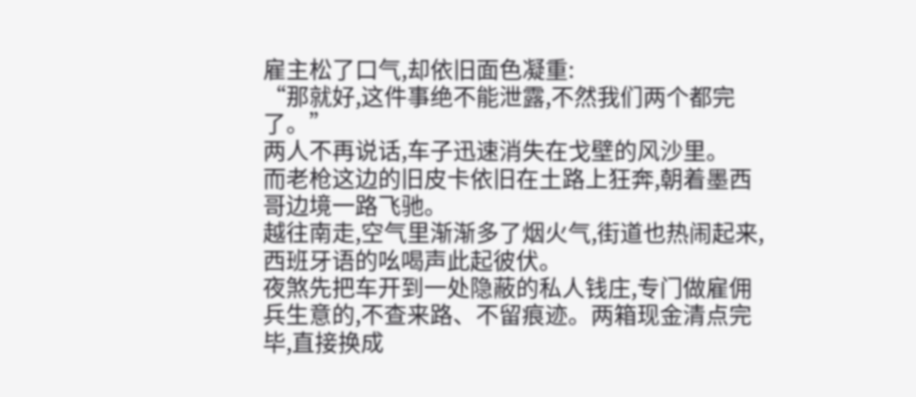雇主松了口气,却依旧面色凝重:
“那就好,这件事绝不能泄露,不然我们两个都完了。”
两人不再说话,车子迅速消失在戈壁的风沙里。
而老枪这边的旧皮卡依旧在土路上狂奔,朝着墨西哥边境一路飞驰。
越往南走,空气里渐渐多了烟火气,街道也热闹起来,西班牙语的吆喝声此起彼伏。
夜煞先把车开到一处隐蔽的私人钱庄,专门做雇佣兵生意的,不查来路、不留痕迹。两箱现金清点完毕,直接换成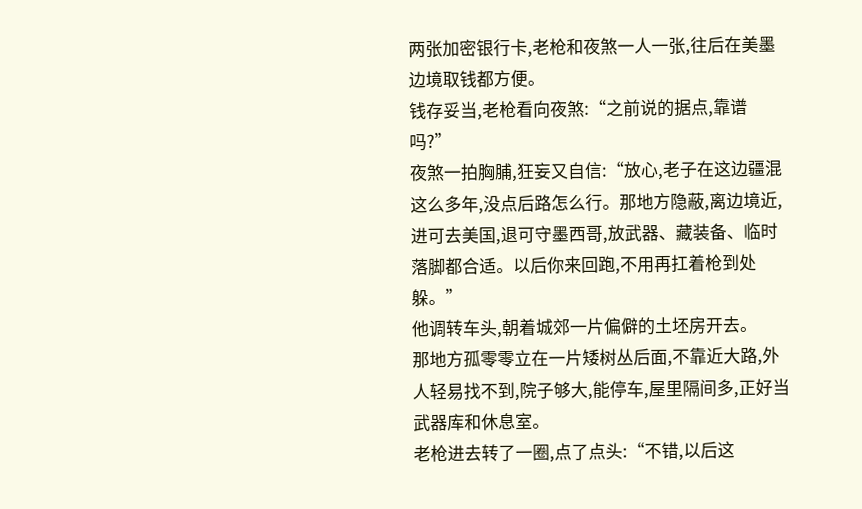两张加密银行卡,老枪和夜煞一人一张,往后在美墨边境取钱都方便。
钱存妥当,老枪看向夜煞:“之前说的据点,靠谱吗?”
夜煞一拍胸脯,狂妄又自信:“放心,老子在这边疆混这么多年,没点后路怎么行。那地方隐蔽,离边境近,进可去美国,退可守墨西哥,放武器、藏装备、临时落脚都合适。以后你来回跑,不用再扛着枪到处躲。”
他调转车头,朝着城郊一片偏僻的土坯房开去。
那地方孤零零立在一片矮树丛后面,不靠近大路,外人轻易找不到,院子够大,能停车,屋里隔间多,正好当武器库和休息室。
老枪进去转了一圈,点了点头:“不错,以后这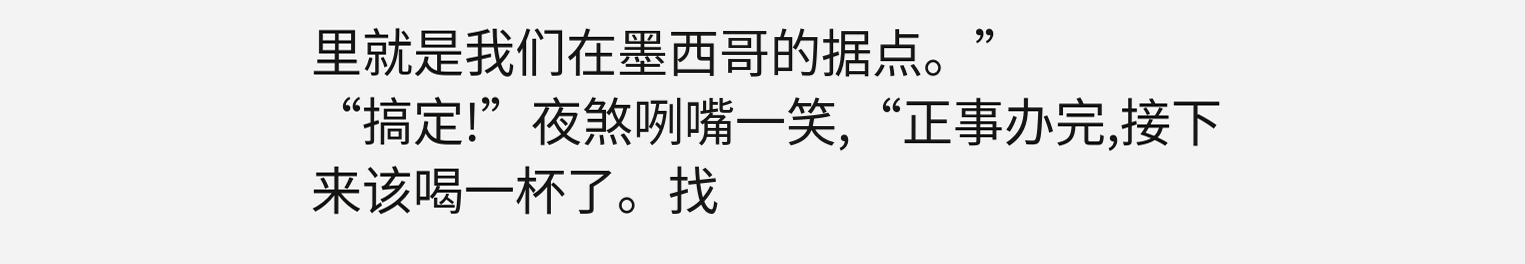里就是我们在墨西哥的据点。”
“搞定!”夜煞咧嘴一笑,“正事办完,接下来该喝一杯了。找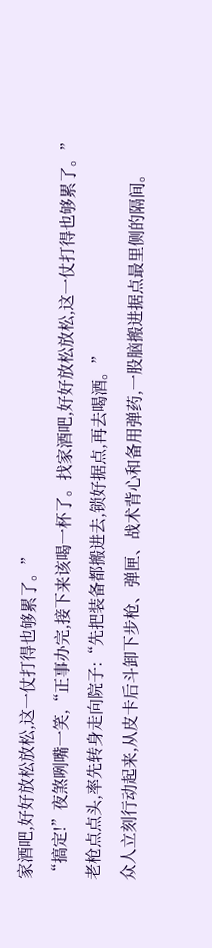家酒吧,好好放松放松,这一仗打得也够累了。”
“搞定!”夜煞咧嘴一笑,“正事办完,接下来该喝一杯了。找家酒吧,好好放松放松,这一仗打得也够累了。”
老枪点点头,率先转身走向院子:“先把装备都搬进去,锁好据点,再去喝酒。”
众人立刻行动起来,从皮卡后斗卸下步枪、弹匣、战术背心和备用弹药,一股脑搬进据点最里侧的隔间。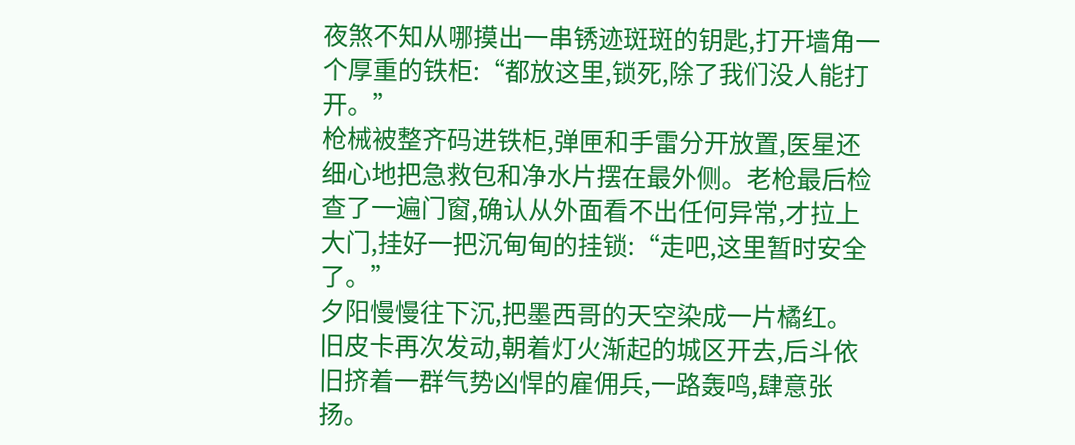夜煞不知从哪摸出一串锈迹斑斑的钥匙,打开墙角一个厚重的铁柜:“都放这里,锁死,除了我们没人能打开。”
枪械被整齐码进铁柜,弹匣和手雷分开放置,医星还细心地把急救包和净水片摆在最外侧。老枪最后检查了一遍门窗,确认从外面看不出任何异常,才拉上大门,挂好一把沉甸甸的挂锁:“走吧,这里暂时安全了。”
夕阳慢慢往下沉,把墨西哥的天空染成一片橘红。
旧皮卡再次发动,朝着灯火渐起的城区开去,后斗依旧挤着一群气势凶悍的雇佣兵,一路轰鸣,肆意张扬。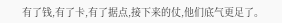有了钱,有了卡,有了据点,接下来的仗,他们底气更足了。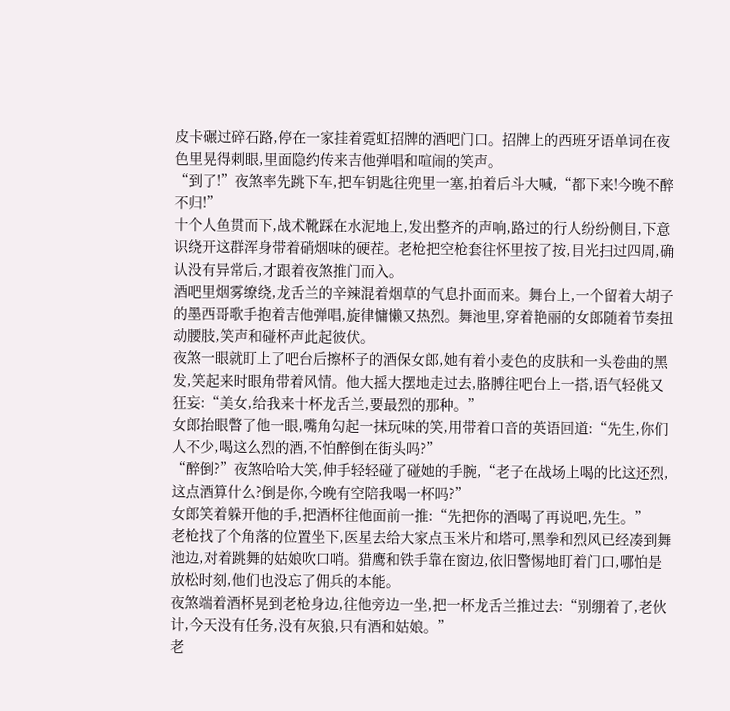皮卡碾过碎石路,停在一家挂着霓虹招牌的酒吧门口。招牌上的西班牙语单词在夜色里晃得刺眼,里面隐约传来吉他弹唱和喧闹的笑声。
“到了!”夜煞率先跳下车,把车钥匙往兜里一塞,拍着后斗大喊,“都下来!今晚不醉不归!”
十个人鱼贯而下,战术靴踩在水泥地上,发出整齐的声响,路过的行人纷纷侧目,下意识绕开这群浑身带着硝烟味的硬茬。老枪把空枪套往怀里按了按,目光扫过四周,确认没有异常后,才跟着夜煞推门而入。
酒吧里烟雾缭绕,龙舌兰的辛辣混着烟草的气息扑面而来。舞台上,一个留着大胡子的墨西哥歌手抱着吉他弹唱,旋律慵懒又热烈。舞池里,穿着艳丽的女郎随着节奏扭动腰肢,笑声和碰杯声此起彼伏。
夜煞一眼就盯上了吧台后擦杯子的酒保女郎,她有着小麦色的皮肤和一头卷曲的黑发,笑起来时眼角带着风情。他大摇大摆地走过去,胳膊往吧台上一搭,语气轻佻又狂妄:“美女,给我来十杯龙舌兰,要最烈的那种。”
女郎抬眼瞥了他一眼,嘴角勾起一抹玩味的笑,用带着口音的英语回道:“先生,你们人不少,喝这么烈的酒,不怕醉倒在街头吗?”
“醉倒?”夜煞哈哈大笑,伸手轻轻碰了碰她的手腕,“老子在战场上喝的比这还烈,这点酒算什么?倒是你,今晚有空陪我喝一杯吗?”
女郎笑着躲开他的手,把酒杯往他面前一推:“先把你的酒喝了再说吧,先生。”
老枪找了个角落的位置坐下,医星去给大家点玉米片和塔可,黑拳和烈风已经凑到舞池边,对着跳舞的姑娘吹口哨。猎鹰和铁手靠在窗边,依旧警惕地盯着门口,哪怕是放松时刻,他们也没忘了佣兵的本能。
夜煞端着酒杯晃到老枪身边,往他旁边一坐,把一杯龙舌兰推过去:“别绷着了,老伙计,今天没有任务,没有灰狼,只有酒和姑娘。”
老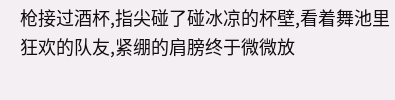枪接过酒杯,指尖碰了碰冰凉的杯壁,看着舞池里狂欢的队友,紧绷的肩膀终于微微放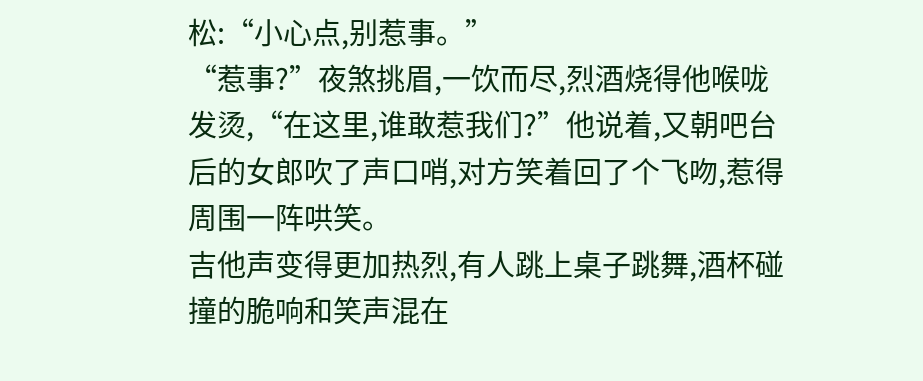松:“小心点,别惹事。”
“惹事?”夜煞挑眉,一饮而尽,烈酒烧得他喉咙发烫,“在这里,谁敢惹我们?”他说着,又朝吧台后的女郎吹了声口哨,对方笑着回了个飞吻,惹得周围一阵哄笑。
吉他声变得更加热烈,有人跳上桌子跳舞,酒杯碰撞的脆响和笑声混在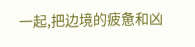一起,把边境的疲惫和凶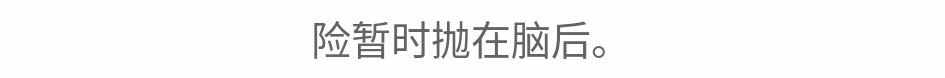险暂时抛在脑后。